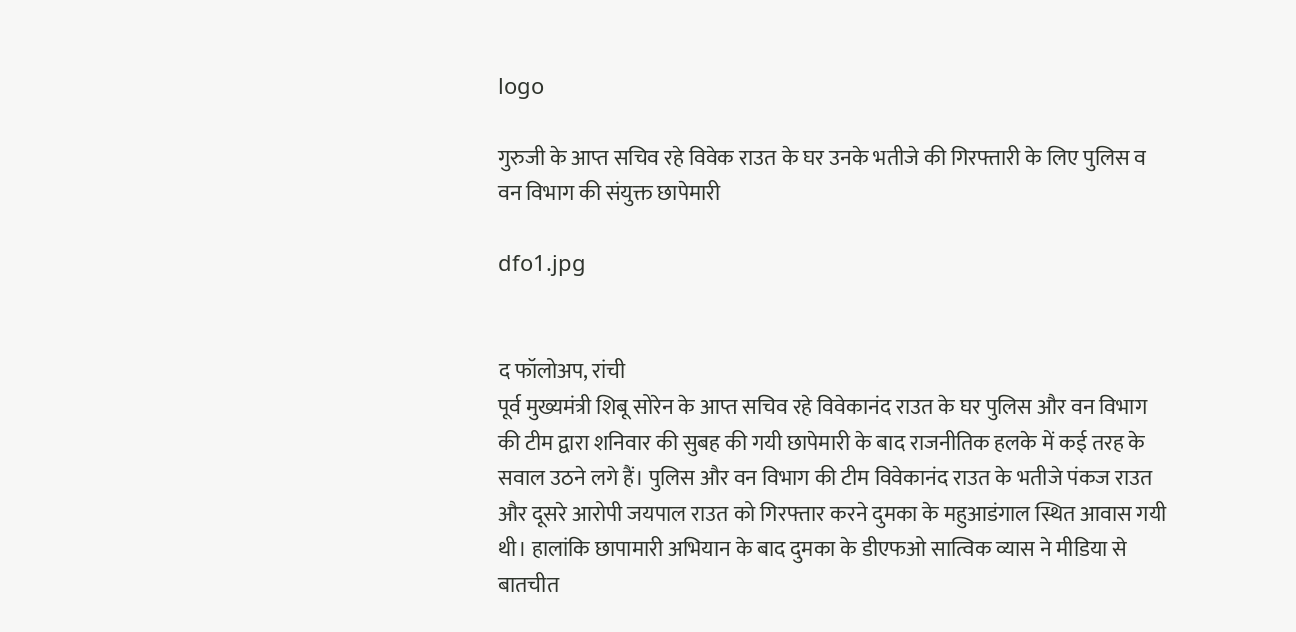logo

गुरुजी के आप्त सचिव रहे विवेक राउत के घर उनके भतीजे की गिरफ्तारी के लिए पुलिस व वन विभाग की संयुक्त छापेमारी

dfo1.jpg


द फॉलोअप, रांची
पूर्व मुख्यमंत्री शिबू सोरेन के आप्त सचिव रहे विवेकानंद राउत के घर पुलिस और वन विभाग की टीम द्वारा शनिवार की सुबह की गयी छापेमारी के बाद राजनीतिक हलके में कई तरह के सवाल उठने लगे हैं। पुलिस और वन विभाग की टीम विवेकानंद राउत के भतीजे पंकज राउत और दूसरे आरोपी जयपाल राउत को गिरफ्तार करने दुमका के महुआडंगाल स्थित आवास गयी थी। हालांकि छापामारी अभियान के बाद दुमका के डीएफओ सात्विक व्यास ने मीडिया से बातचीत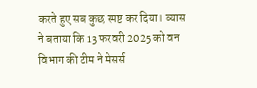करते हुए सब कुछ स्पष्ट कर दिया। व्यास ने बताया कि 13 फरवरी 2025 को वन विभाग की टीम ने मेसर्स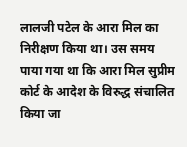लालजी पटेल के आरा मिल का निरीक्षण किया था। उस समय पाया गया था कि आरा मिल सुप्रीम कोर्ट के आदेश के विरुद्ध संचालित किया जा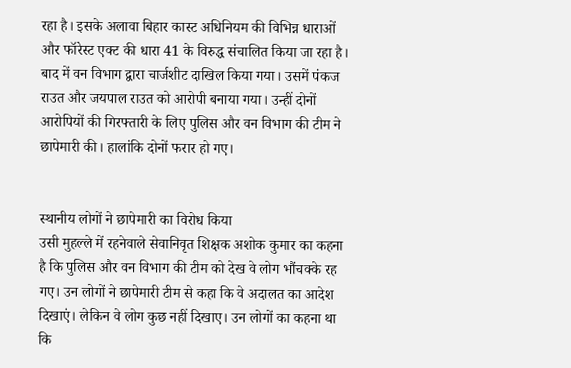रहा है। इसके अलावा बिहार कास्ट अधिनियम की विभिन्न धाराओं और फॉरेस्ट एक्ट की धारा 41 के विरुद्ध संचालित किया जा रहा है। बाद में वन विभाग द्वारा चार्जशीट दाखिल किया गया। उसमें पंकज राउत और जयपाल राउत को आरोपी बनाया गया। उन्हीं दोनों आरोपियों की गिरफ्तारी के लिए पुलिस और वन विभाग की टीम ने छापेमारी की। हालांकि दोनों फरार हो गए।


स्थानीय लोगों ने छापेमारी का विरोध किया
उसी मुहल्ले में रहनेवाले सेवानिवृत शिक्षक अशोक कुमार का कहना है कि पुलिस और वन विभाग की टीम को देख वे लोग भौंचक्के रह गए। उन लोगों ने छापेमारी टीम से कहा कि वे अदालत का आदेश दिखाएं। लेकिन वे लोग कुछ नहीं दिखाए। उन लोगों का कहना था कि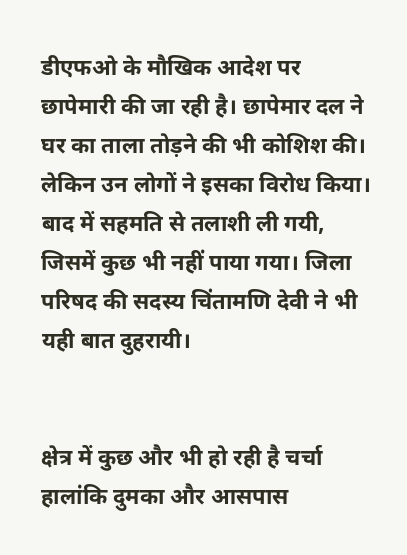डीएफओ के मौखिक आदेश पर छापेमारी की जा रही है। छापेमार दल ने घर का ताला तोड़ने की भी कोशिश की। लेकिन उन लोगों ने इसका विरोध किया। बाद में सहमति से तलाशी ली गयी, जिसमें कुछ भी नहीं पाया गया। जिला परिषद की सदस्य चिंतामणि देवी ने भी यही बात दुहरायी।


क्षेत्र में कुछ और भी हो रही है चर्चा
हालांकि दुमका और आसपास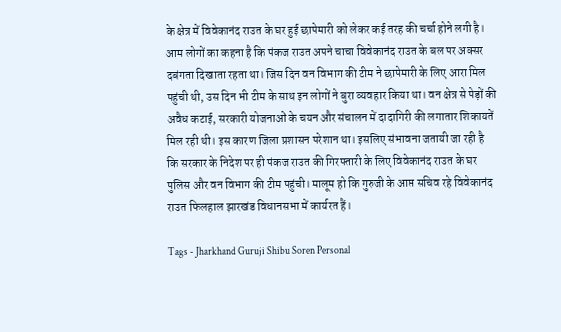के क्षेत्र में विवेकानंद राउत के घर हुई छापेमारी को लेकर कई तरह की चर्चा होने लगी है। आम लोगों का कहना है कि पंकज राउत अपने चाचा विवेकानंद राउत के बल पर अक्सर दबंगता दिखाता रहता था। जिस दिन वन विभाग की टीम ने छापेमारी के लिए आरा मिल पहुंची थी, उस दिन भी टीम के साथ इन लोगों ने बुरा व्यवहार किया था। वन क्षेत्र से पेड़ों की अवैध कटाई, सरकारी योजनाओं के चयन और संचालन में दादागिरी की लगातार शिकायतें मिल रही थी। इस कारण जिला प्रशासन परेशान था। इसलिए संभावना जतायी जा रही है कि सरकार के निदेश पर ही पंकज राउत की गिरफ्तारी के लिए विवेकानंद राउत के घर पुलिस और वन विभाग की टीम पहुंची। मालूम हो कि गुरुजी के आप्त सचिव रहे विवेकानंद राउत फिलहाल झारखंड विधानसभा में कार्यरत हैं।

Tags - Jharkhand Guruji Shibu Soren Personal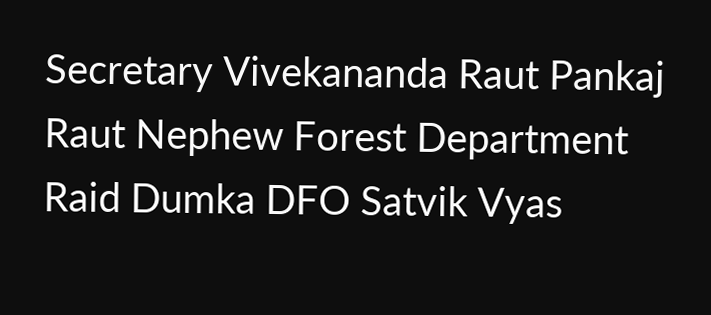Secretary Vivekananda Raut Pankaj Raut Nephew Forest Department Raid Dumka DFO Satvik Vyas